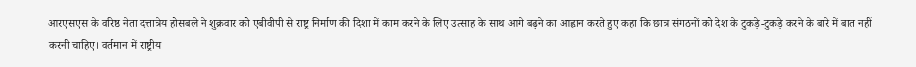आरएसएस के वरिष्ठ नेता दत्तात्रेय होसबले ने शुक्रवार को एबीवीपी से राष्ट्र निर्माण की दिशा में काम करने के लिए उत्साह के साथ आगे बढ़ने का आह्वान करते हुए कहा कि छात्र संगठनों को देश के टुकड़े-टुकड़े करने के बारे में बात नहीं करनी चाहिए। वर्तमान में राष्ट्रीय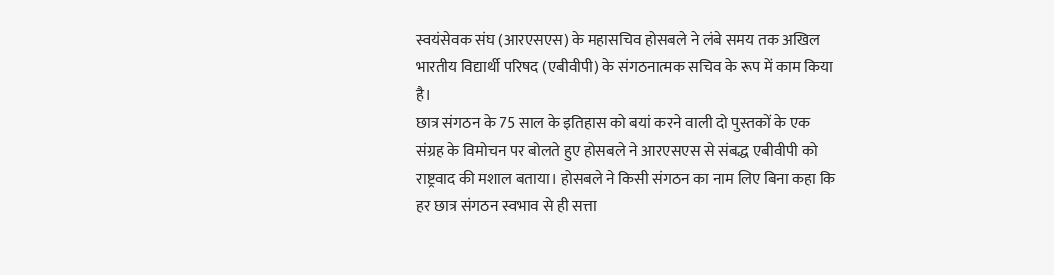स्वयंसेवक संघ (आरएसएस) के महासचिव होसबले ने लंबे समय तक अखिल भारतीय विद्यार्थी परिषद (एबीवीपी) के संगठनात्मक सचिव के रूप में काम किया है।
छात्र संगठन के 75 साल के इतिहास को बयां करने वाली दो पुस्तकों के एक संग्रह के विमोचन पर बोलते हुए होसबले ने आरएसएस से संबद्ध एबीवीपी को राष्ट्रवाद की मशाल बताया। होसबले ने किसी संगठन का नाम लिए बिना कहा कि हर छात्र संगठन स्वभाव से ही सत्ता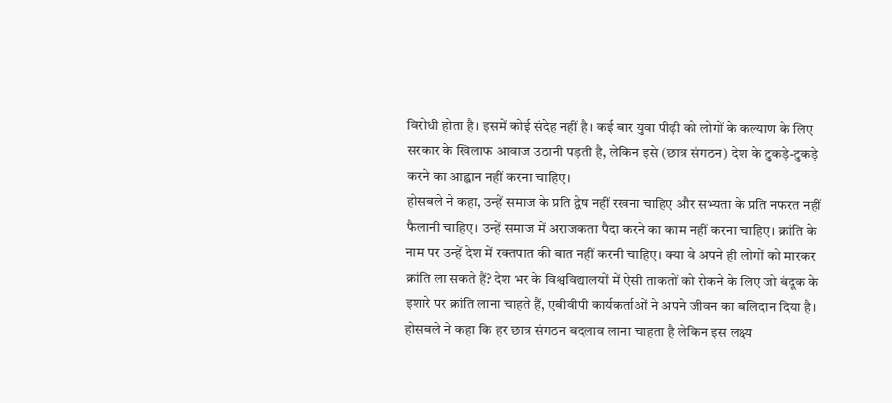विरोधी होता है। इसमें कोई संदेह नहीं है। कई बार युवा पीढ़ी को लोगों के कल्याण के लिए सरकार के खिलाफ आवाज उठानी पड़ती है, लेकिन इसे (छात्र संगठन) देश के टुकड़े-टुकड़े करने का आह्वान नहीं करना चाहिए।
होसबले ने कहा, उन्हें समाज के प्रति द्वेष नहीं रखना चाहिए और सभ्यता के प्रति नफरत नहीं फैलानी चाहिए। उन्हें समाज में अराजकता पैदा करने का काम नहीं करना चाहिए। क्रांति के नाम पर उन्हें देश में रक्तपात की बात नहीं करनी चाहिए। क्या वे अपने ही लोगों को मारकर क्रांति ला सकते हैं? देश भर के विश्वविद्यालयों में ऐसी ताकतों को रोकने के लिए जो बंदूक के इशारे पर क्रांति लाना चाहते हैं, एबीवीपी कार्यकर्ताओं ने अपने जीवन का बलिदान दिया है।
होसबले ने कहा कि हर छात्र संगठन बदलाव लाना चाहता है लेकिन इस लक्ष्य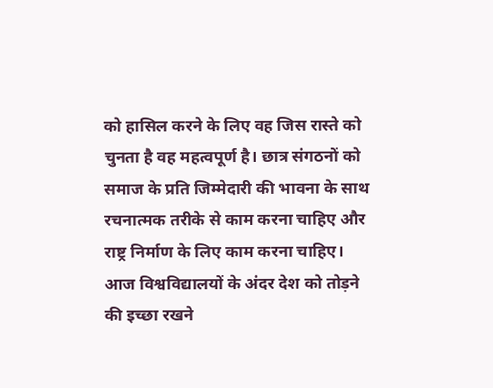को हासिल करने के लिए वह जिस रास्ते को चुनता है वह महत्वपूर्ण है। छात्र संगठनों को समाज के प्रति जिम्मेदारी की भावना के साथ रचनात्मक तरीके से काम करना चाहिए और राष्ट्र निर्माण के लिए काम करना चाहिए। आज विश्वविद्यालयों के अंदर देश को तोड़ने की इच्छा रखने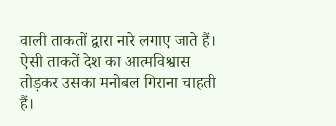वाली ताकतों द्वारा नारे लगाए जाते हैं। ऐसी ताकतें देश का आत्मविश्वास तोड़कर उसका मनोबल गिराना चाहती हैं।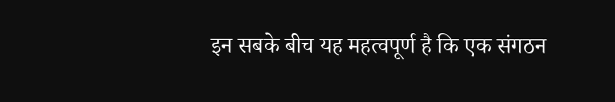इन सबके बीच यह महत्वपूर्ण है कि एक संगठन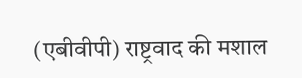(एबीवीपी) राष्ट्रवाद की मशाल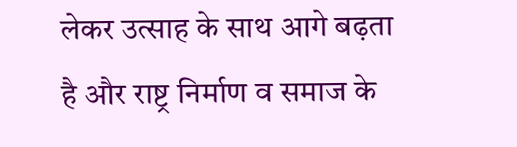लेकर उत्साह के साथ आगे बढ़ता है और राष्ट्र निर्माण व समाज के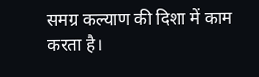समग्र कल्याण की दिशा में काम करता है।